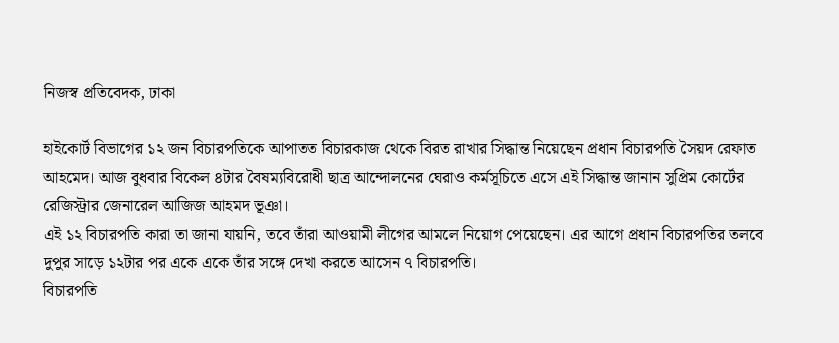নিজস্ব প্রতিবেদক, ঢাকা

হাইকোর্ট বিভাগের ১২ জন বিচারপতিকে আপাতত বিচারকাজ থেকে বিরত রাখার সিদ্ধান্ত নিয়েছেন প্রধান বিচারপতি সৈয়দ রেফাত আহমেদ। আজ বুধবার বিকেল ৪টার বৈষম্যবিরোধী ছাত্র আন্দোলনের ঘেরাও কর্মসূচিতে এসে এই সিদ্ধান্ত জানান সুপ্রিম কোর্টের রেজিস্ট্রার জেনারেল আজিজ আহমদ ভূঞা।
এই ১২ বিচারপতি কারা তা জানা যায়নি, তবে তাঁরা আওয়ামী লীগের আমলে নিয়োগ পেয়েছেন। এর আগে প্রধান বিচারপতির তলবে দুপুর সাড়ে ১২টার পর একে একে তাঁর সঙ্গে দেখা করতে আসেন ৭ বিচারপতি।
বিচারপতি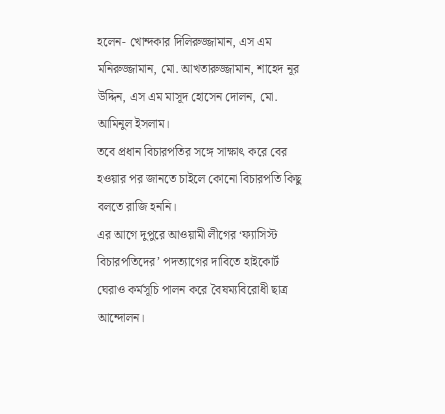হলেন- খোন্দকার দিলিরুজ্জামান, এস এম মনিরুজ্জামান, মো. আখতারুজ্জামান, শাহেদ নূর উদ্দিন, এস এম মাসূদ হোসেন দোলন, মো. আমিনুল ইসলাম।
তবে প্রধান বিচারপতির সঙ্গে সাক্ষাৎ করে বের হওয়ার পর জানতে চাইলে কোনো বিচারপতি কিছু বলতে রাজি হননি।
এর আগে দুপুরে আওয়ামী লীগের ‘ফ্যাসিস্ট বিচারপতিদের’ পদত্যাগের দাবিতে হাইকোর্ট ঘেরাও কর্মসূচি পালন করে বৈষম্যবিরোধী ছাত্র আন্দোলন।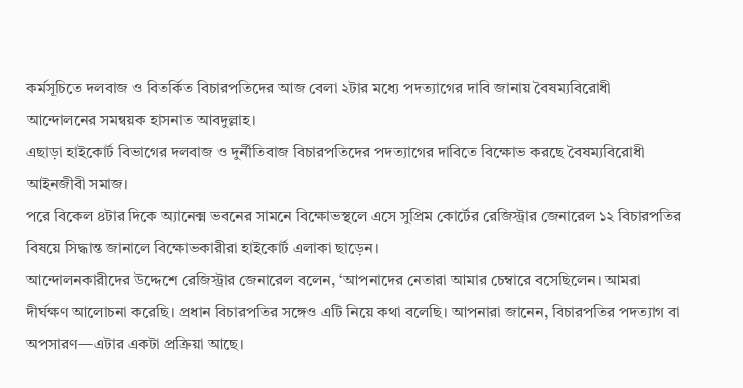কর্মসূচিতে দলবাজ ও বিতর্কিত বিচারপতিদের আজ বেলা ২টার মধ্যে পদত্যাগের দাবি জানায় বৈষম্যবিরোধী আন্দোলনের সমন্বয়ক হাসনাত আবদুল্লাহ।
এছাড়া হাইকোর্ট বিভাগের দলবাজ ও দুর্নীতিবাজ বিচারপতিদের পদত্যাগের দাবিতে বিক্ষোভ করছে বৈষম্যবিরোধী আইনজীবী সমাজ।
পরে বিকেল ৪টার দিকে অ্যানেক্ম ভবনের সামনে বিক্ষোভস্থলে এসে সুপ্রিম কোর্টের রেজিস্ট্রার জেনারেল ১২ বিচারপতির বিষয়ে সিদ্ধান্ত জানালে বিক্ষোভকারীরা হাইকোর্ট এলাকা ছাড়েন।
আন্দোলনকারীদের উদ্দেশে রেজিস্ট্রার জেনারেল বলেন, ‘আপনাদের নেতারা আমার চেম্বারে বসেছিলেন। আমরা দীর্ঘক্ষণ আলোচনা করেছি। প্রধান বিচারপতির সঙ্গেও এটি নিয়ে কথা বলেছি। আপনারা জানেন, বিচারপতির পদত্যাগ বা অপসারণ—এটার একটা প্রক্রিয়া আছে।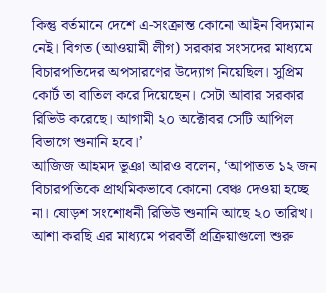কিন্তু বর্তমানে দেশে এ-সংক্রান্ত কোনো আইন বিদ্যমান নেই। বিগত (আওয়ামী লীগ) সরকার সংসদের মাধ্যমে বিচারপতিদের অপসারণের উদ্যোগ নিয়েছিল। সুপ্রিম কোর্ট তা বাতিল করে দিয়েছেন। সেটা আবার সরকার রিভিউ করেছে। আগামী ২০ অক্টোবর সেটি আপিল বিভাগে শুনানি হবে।’
আজিজ আহমদ ভূঞা আরও বলেন, ‘আপাতত ১২ জন বিচারপতিকে প্রাথমিকভাবে কোনো বেঞ্চ দেওয়া হচ্ছে না। ষোড়শ সংশোধনী রিভিউ শুনানি আছে ২০ তারিখ। আশা করছি এর মাধ্যমে পরবর্তী প্রক্রিয়াগুলো শুরু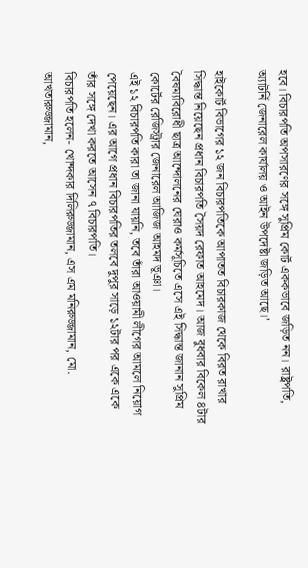হবে। বিচারপতি অপসারণের সঙ্গে সুপ্রিম কোর্ট এককভাবে জড়িত নন। রাষ্ট্রপতি, অ্যাটর্নি জেনারেল কার্যালয় ও আইন উপদেষ্টা জড়িত আছে।’

হাইকোর্ট বিভাগের ১২ জন বিচারপতিকে আপাতত বিচারকাজ থেকে বিরত রাখার সিদ্ধান্ত নিয়েছেন প্রধান বিচারপতি সৈয়দ রেফাত আহমেদ। আজ বুধবার বিকেল ৪টার বৈষম্যবিরোধী ছাত্র আন্দোলনের ঘেরাও কর্মসূচিতে এসে এই সিদ্ধান্ত জানান সুপ্রিম কোর্টের রেজিস্ট্রার জেনারেল আজিজ আহমদ ভূঞা।
এই ১২ বিচারপতি কারা তা জানা যায়নি, তবে তাঁরা আওয়ামী লীগের আমলে নিয়োগ পেয়েছেন। এর আগে প্রধান বিচারপতির তলবে দুপুর সাড়ে ১২টার পর একে একে তাঁর সঙ্গে দেখা করতে আসেন ৭ বিচারপতি।
বিচারপতি হলেন- খোন্দকার দিলিরুজ্জামান, এস এম মনিরুজ্জামান, মো. আখতারুজ্জামান,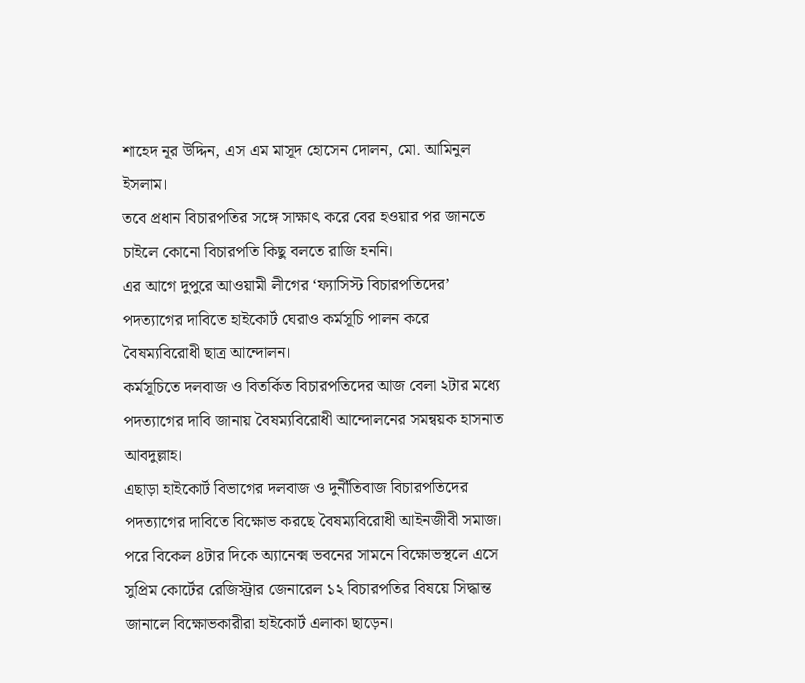শাহেদ নূর উদ্দিন, এস এম মাসূদ হোসেন দোলন, মো. আমিনুল ইসলাম।
তবে প্রধান বিচারপতির সঙ্গে সাক্ষাৎ করে বের হওয়ার পর জানতে চাইলে কোনো বিচারপতি কিছু বলতে রাজি হননি।
এর আগে দুপুরে আওয়ামী লীগের ‘ফ্যাসিস্ট বিচারপতিদের’ পদত্যাগের দাবিতে হাইকোর্ট ঘেরাও কর্মসূচি পালন করে বৈষম্যবিরোধী ছাত্র আন্দোলন।
কর্মসূচিতে দলবাজ ও বিতর্কিত বিচারপতিদের আজ বেলা ২টার মধ্যে পদত্যাগের দাবি জানায় বৈষম্যবিরোধী আন্দোলনের সমন্বয়ক হাসনাত আবদুল্লাহ।
এছাড়া হাইকোর্ট বিভাগের দলবাজ ও দুর্নীতিবাজ বিচারপতিদের পদত্যাগের দাবিতে বিক্ষোভ করছে বৈষম্যবিরোধী আইনজীবী সমাজ।
পরে বিকেল ৪টার দিকে অ্যানেক্ম ভবনের সামনে বিক্ষোভস্থলে এসে সুপ্রিম কোর্টের রেজিস্ট্রার জেনারেল ১২ বিচারপতির বিষয়ে সিদ্ধান্ত জানালে বিক্ষোভকারীরা হাইকোর্ট এলাকা ছাড়েন।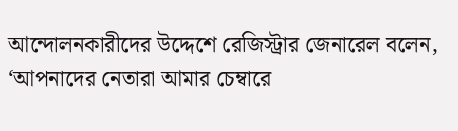আন্দোলনকারীদের উদ্দেশে রেজিস্ট্রার জেনারেল বলেন, ‘আপনাদের নেতারা আমার চেম্বারে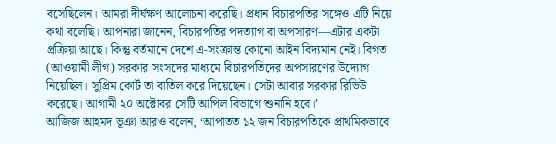বসেছিলেন। আমরা দীর্ঘক্ষণ আলোচনা করেছি। প্রধান বিচারপতির সঙ্গেও এটি নিয়ে কথা বলেছি। আপনারা জানেন, বিচারপতির পদত্যাগ বা অপসারণ—এটার একটা প্রক্রিয়া আছে। কিন্তু বর্তমানে দেশে এ-সংক্রান্ত কোনো আইন বিদ্যমান নেই। বিগত (আওয়ামী লীগ) সরকার সংসদের মাধ্যমে বিচারপতিদের অপসারণের উদ্যোগ নিয়েছিল। সুপ্রিম কোর্ট তা বাতিল করে দিয়েছেন। সেটা আবার সরকার রিভিউ করেছে। আগামী ২০ অক্টোবর সেটি আপিল বিভাগে শুনানি হবে।’
আজিজ আহমদ ভূঞা আরও বলেন, ‘আপাতত ১২ জন বিচারপতিকে প্রাথমিকভাবে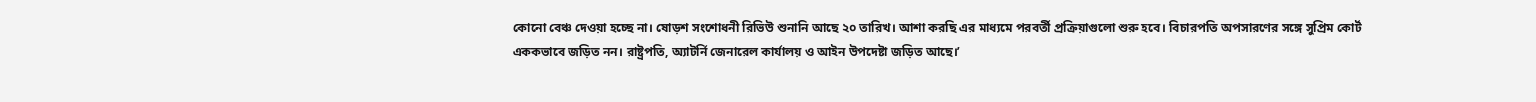কোনো বেঞ্চ দেওয়া হচ্ছে না। ষোড়শ সংশোধনী রিভিউ শুনানি আছে ২০ তারিখ। আশা করছি এর মাধ্যমে পরবর্তী প্রক্রিয়াগুলো শুরু হবে। বিচারপতি অপসারণের সঙ্গে সুপ্রিম কোর্ট এককভাবে জড়িত নন। রাষ্ট্রপতি, অ্যাটর্নি জেনারেল কার্যালয় ও আইন উপদেষ্টা জড়িত আছে।’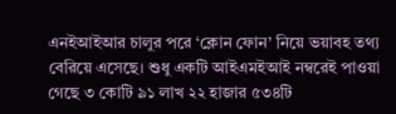এনইআইআর চালুর পরে ‘ক্লোন ফোন’ নিয়ে ভয়াবহ তথ্য বেরিয়ে এসেছে। শুধু একটি আইএমইআই নম্বরেই পাওয়া গেছে ৩ কোটি ৯১ লাখ ২২ হাজার ৫৩৪টি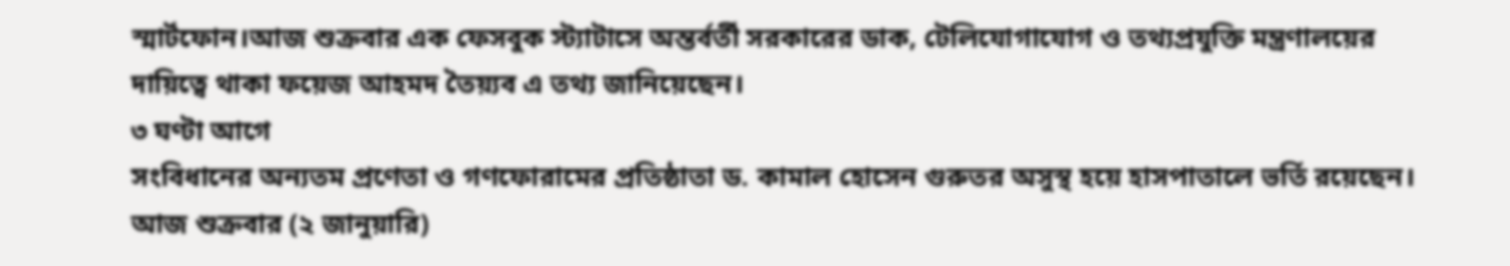স্মার্টফোন।আজ শুক্রবার এক ফেসবুক স্ট্যাটাসে অন্তর্বর্তী সরকারের ডাক, টেলিযোগাযোগ ও তথ্যপ্রযুক্তি মন্ত্রণালয়ের দায়িত্বে থাকা ফয়েজ আহমদ তৈয়্যব এ তথ্য জানিয়েছেন।
৩ ঘণ্টা আগে
সংবিধানের অন্যতম প্রণেতা ও গণফোরামের প্রতিষ্ঠাতা ড. কামাল হোসেন গুরুতর অসুস্থ হয়ে হাসপাতালে ভর্তি রয়েছেন। আজ শুক্রবার (২ জানুয়ারি)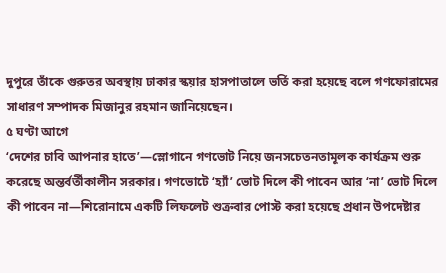দুপুরে তাঁকে গুরুতর অবস্থায় ঢাকার স্কয়ার হাসপাতালে ভর্তি করা হয়েছে বলে গণফোরামের সাধারণ সম্পাদক মিজানুর রহমান জানিয়েছেন।
৫ ঘণ্টা আগে
‘দেশের চাবি আপনার হাতে’—স্লোগানে গণভোট নিয়ে জনসচেতনতামূলক কার্যক্রম শুরু করেছে অন্তর্বর্তীকালীন সরকার। গণভোটে ‘হ্যাঁ’ ভোট দিলে কী পাবেন আর ‘না’ ভোট দিলে কী পাবেন না—শিরোনামে একটি লিফলেট শুক্রবার পোস্ট করা হয়েছে প্রধান উপদেষ্টার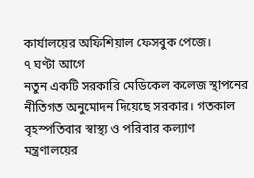কার্যালয়ের অফিশিয়াল ফেসবুক পেজে।
৭ ঘণ্টা আগে
নতুন একটি সরকারি মেডিকেল কলেজ স্থাপনের নীতিগত অনুমোদন দিয়েছে সরকার। গতকাল বৃহস্পতিবার স্বাস্থ্য ও পরিবার কল্যাণ মন্ত্রণালয়ের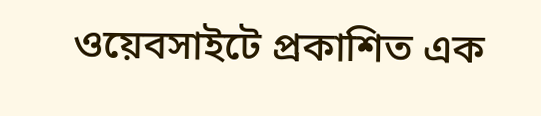ওয়েবসাইটে প্রকাশিত এক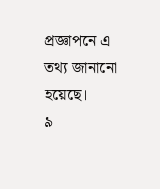প্রজ্ঞাপনে এ তথ্য জানানো হয়েছে।
৯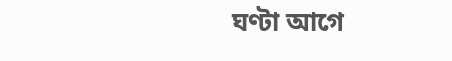ঘণ্টা আগে